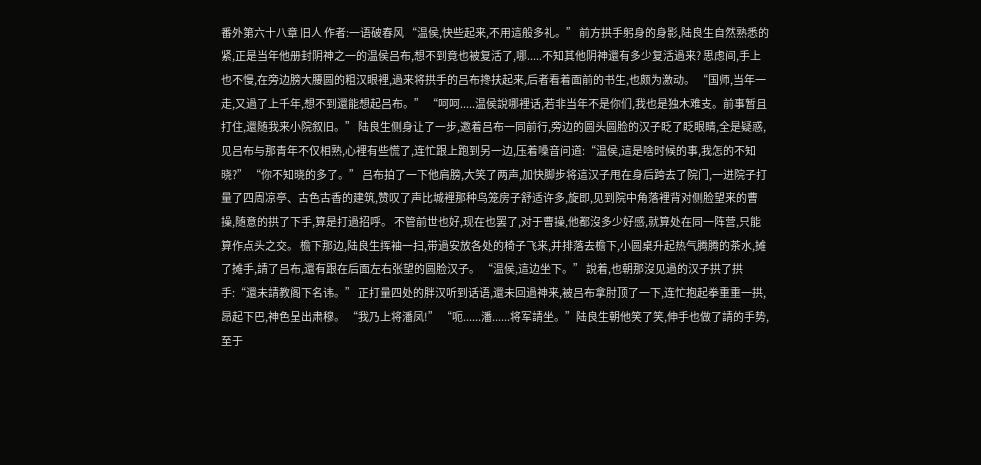番外第六十八章 旧人 作者:一语破春风 “温侯,快些起来,不用這般多礼。” 前方拱手躬身的身影,陆良生自然熟悉的紧,正是当年他册封阴神之一的温侯吕布,想不到竟也被复活了,哪.....不知其他阴神還有多少复活過来? 思虑间,手上也不慢,在旁边膀大腰圆的粗汉眼裡,過来将拱手的吕布搀扶起来,后者看着面前的书生,也颇为激动。 “国师,当年一走,又過了上千年,想不到還能想起吕布。” “呵呵.....温侯說哪裡话,若非当年不是你们,我也是独木难支。前事暂且打住,還随我来小院叙旧。” 陆良生侧身让了一步,邀着吕布一同前行,旁边的圆头圆脸的汉子眨了眨眼睛,全是疑惑,见吕布与那青年不仅相熟,心裡有些慌了,连忙跟上跑到另一边,压着嗓音问道:“温侯,這是啥时候的事,我怎的不知晓?” “你不知晓的多了。” 吕布拍了一下他肩膀,大笑了两声,加快脚步将這汉子甩在身后跨去了院门,一进院子打量了四周凉亭、古色古香的建筑,赞叹了声比城裡那种鸟笼房子舒适许多,旋即,见到院中角落裡背对侧脸望来的曹操,随意的拱了下手,算是打過招呼。 不管前世也好,现在也罢了,对于曹操,他都沒多少好感,就算处在同一阵营,只能算作点头之交。 檐下那边,陆良生挥袖一扫,带過安放各处的椅子飞来,并排落去檐下,小圆桌升起热气腾腾的茶水,摊了摊手,請了吕布,還有跟在后面左右张望的圆脸汉子。 “温侯,這边坐下。” 說着,也朝那沒见過的汉子拱了拱手:“還未請教阁下名讳。” 正打量四处的胖汉听到话语,還未回過神来,被吕布拿肘顶了一下,连忙抱起拳重重一拱,昂起下巴,神色呈出肃穆。 “我乃上将潘凤!” “呃......潘......将军請坐。”陆良生朝他笑了笑,伸手也做了請的手势,至于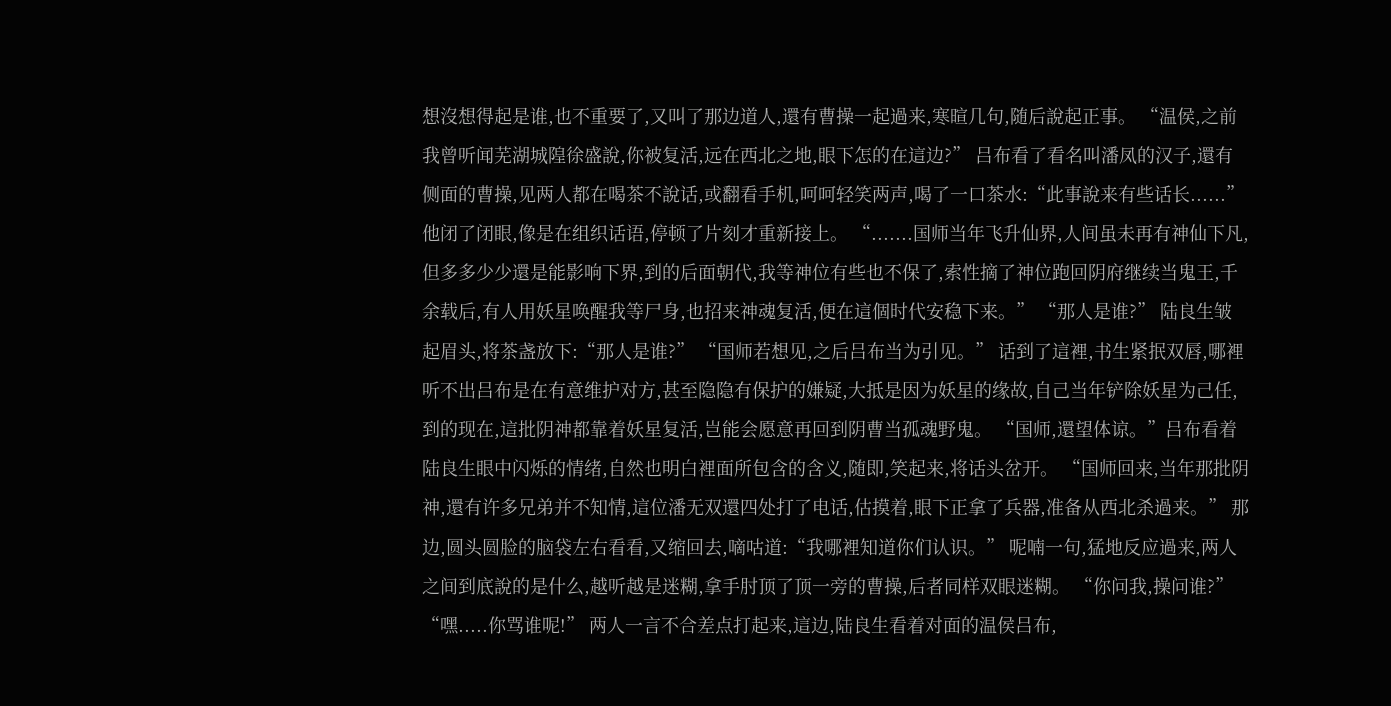想沒想得起是谁,也不重要了,又叫了那边道人,還有曹操一起過来,寒暄几句,随后說起正事。 “温侯,之前我曾听闻芜湖城隍徐盛說,你被复活,远在西北之地,眼下怎的在這边?” 吕布看了看名叫潘凤的汉子,還有侧面的曹操,见两人都在喝茶不說话,或翻看手机,呵呵轻笑两声,喝了一口茶水:“此事說来有些话长......”他闭了闭眼,像是在组织话语,停顿了片刻才重新接上。 “.......国师当年飞升仙界,人间虽未再有神仙下凡,但多多少少還是能影响下界,到的后面朝代,我等神位有些也不保了,索性摘了神位跑回阴府继续当鬼王,千余载后,有人用妖星唤醒我等尸身,也招来神魂复活,便在這個时代安稳下来。” “那人是谁?” 陆良生皱起眉头,将茶盏放下:“那人是谁?” “国师若想见,之后吕布当为引见。” 话到了這裡,书生紧抿双唇,哪裡听不出吕布是在有意维护对方,甚至隐隐有保护的嫌疑,大抵是因为妖星的缘故,自己当年铲除妖星为己任,到的现在,這批阴神都靠着妖星复活,岂能会愿意再回到阴曹当孤魂野鬼。 “国师,還望体谅。”吕布看着陆良生眼中闪烁的情绪,自然也明白裡面所包含的含义,随即,笑起来,将话头岔开。 “国师回来,当年那批阴神,還有许多兄弟并不知情,這位潘无双還四处打了电话,估摸着,眼下正拿了兵器,准备从西北杀過来。” 那边,圆头圆脸的脑袋左右看看,又缩回去,嘀咕道:“我哪裡知道你们认识。” 呢喃一句,猛地反应過来,两人之间到底說的是什么,越听越是迷糊,拿手肘顶了顶一旁的曹操,后者同样双眼迷糊。 “你问我,操问谁?” “嘿.....你骂谁呢!” 两人一言不合差点打起来,這边,陆良生看着对面的温侯吕布,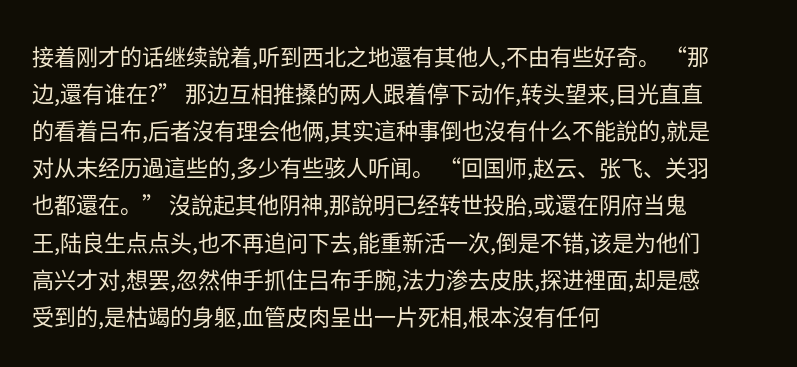接着刚才的话继续說着,听到西北之地還有其他人,不由有些好奇。 “那边,還有谁在?” 那边互相推搡的两人跟着停下动作,转头望来,目光直直的看着吕布,后者沒有理会他俩,其实這种事倒也沒有什么不能說的,就是对从未经历過這些的,多少有些骇人听闻。 “回国师,赵云、张飞、关羽也都還在。” 沒說起其他阴神,那說明已经转世投胎,或還在阴府当鬼王,陆良生点点头,也不再追问下去,能重新活一次,倒是不错,该是为他们高兴才对,想罢,忽然伸手抓住吕布手腕,法力渗去皮肤,探进裡面,却是感受到的,是枯竭的身躯,血管皮肉呈出一片死相,根本沒有任何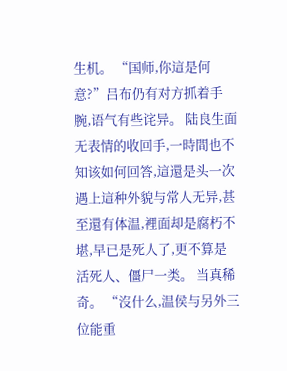生机。 “国师,你這是何意?”吕布仍有对方抓着手腕,语气有些诧异。 陆良生面无表情的收回手,一時間也不知该如何回答,這還是头一次遇上這种外貌与常人无异,甚至還有体温,裡面却是腐朽不堪,早已是死人了,更不算是活死人、僵尸一类。 当真稀奇。 “沒什么,温侯与另外三位能重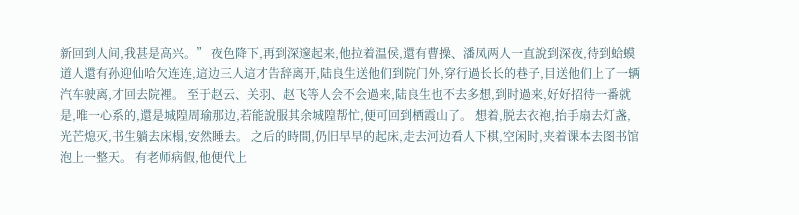新回到人间,我甚是高兴。” 夜色降下,再到深邃起来,他拉着温侯,還有曹操、潘凤两人一直說到深夜,待到蛤蟆道人還有孙迎仙哈欠连连,這边三人這才告辞离开,陆良生送他们到院门外,穿行過长长的巷子,目送他们上了一辆汽车驶离,才回去院裡。 至于赵云、关羽、赵飞等人会不会過来,陆良生也不去多想,到时過来,好好招待一番就是,唯一心系的,還是城隍周瑜那边,若能說服其余城隍帮忙,便可回到栖霞山了。 想着,脱去衣袍,抬手扇去灯盏,光芒熄灭,书生躺去床榻,安然睡去。 之后的時間,仍旧早早的起床,走去河边看人下棋,空闲时,夹着课本去图书馆泡上一整天。 有老师病假,他便代上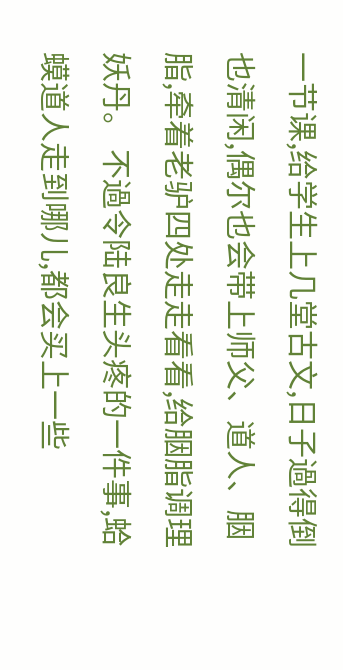一节课,给学生上几堂古文,日子過得倒也清闲,偶尔也会带上师父、道人、胭脂,牵着老驴四处走走看看,给胭脂调理妖丹。 不過令陆良生头疼的一件事,蛤蟆道人走到哪儿,都会买上一些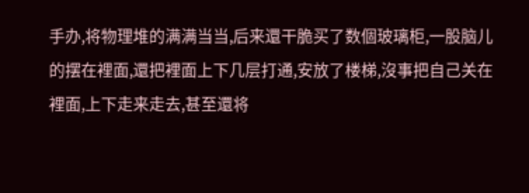手办,将物理堆的满满当当,后来還干脆买了数個玻璃柜,一股脑儿的摆在裡面,還把裡面上下几层打通,安放了楼梯,沒事把自己关在裡面,上下走来走去,甚至還将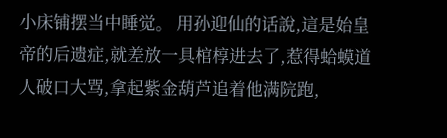小床铺摆当中睡觉。 用孙迎仙的话說,這是始皇帝的后遗症,就差放一具棺椁进去了,惹得蛤蟆道人破口大骂,拿起紫金葫芦追着他满院跑,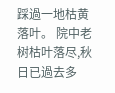踩過一地枯黄落叶。 院中老树枯叶落尽,秋日已過去多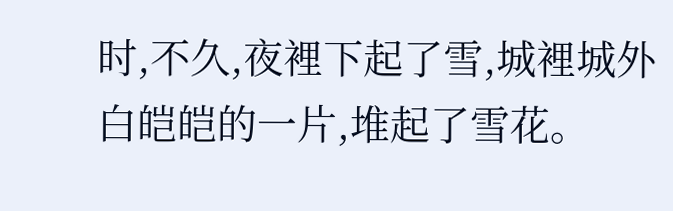时,不久,夜裡下起了雪,城裡城外白皑皑的一片,堆起了雪花。